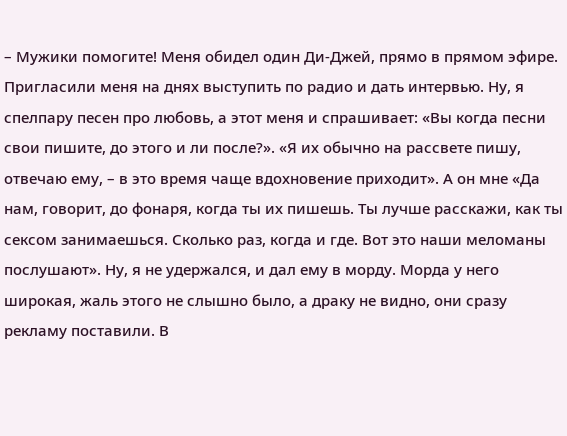– Мужики помогите! Меня обидел один Ди-Джей, прямо в прямом эфире. Пригласили меня на днях выступить по радио и дать интервью. Ну, я спелпару песен про любовь, а этот меня и спрашивает: «Вы когда песни свои пишите, до этого и ли после?». «Я их обычно на рассвете пишу, отвечаю ему, – в это время чаще вдохновение приходит». А он мне «Да нам, говорит, до фонаря, когда ты их пишешь. Ты лучше расскажи, как ты сексом занимаешься. Сколько раз, когда и где. Вот это наши меломаны послушают». Ну, я не удержался, и дал ему в морду. Морда у него широкая, жаль этого не слышно было, а драку не видно, они сразу рекламу поставили. В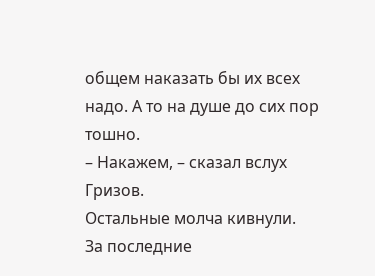общем наказать бы их всех надо. А то на душе до сих пор тошно.
– Накажем, – сказал вслух Гризов.
Остальные молча кивнули.
За последние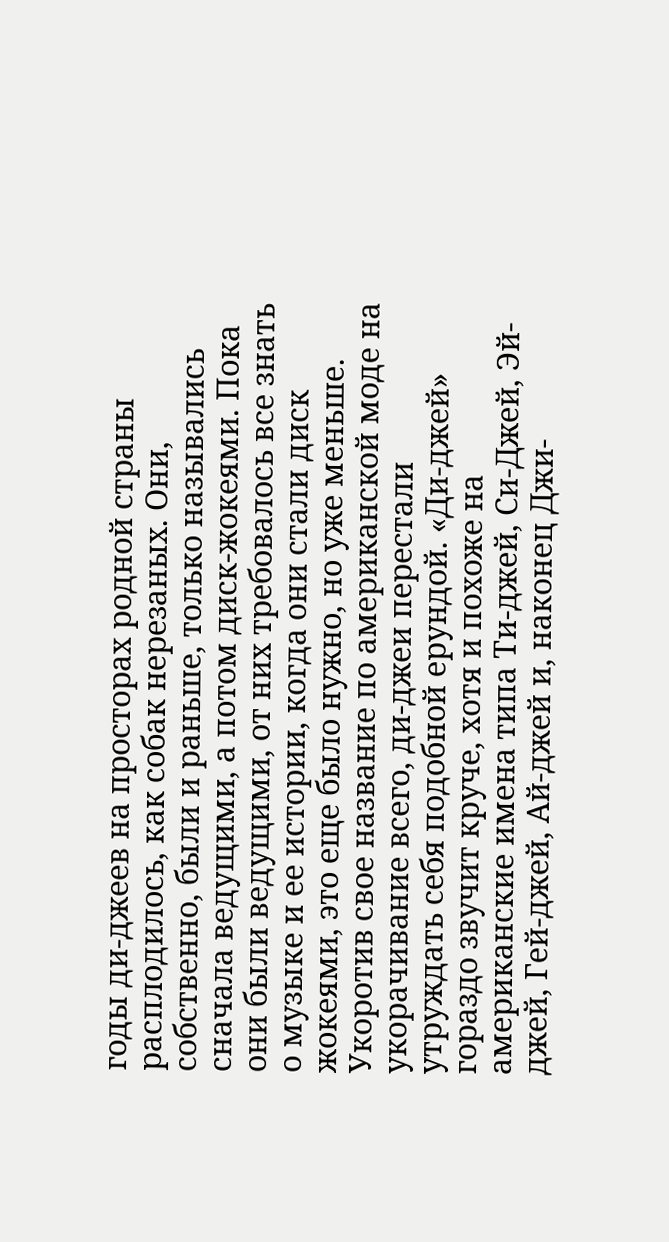годы ди-джеев на просторах родной страны расплодилось, как собак нерезаных. Они, собственно, были и раньше, только назывались сначала ведущими, а потом диск-жокеями. Пока они были ведущими, от них требовалось все знать о музыке и ее истории, когда они стали диск жокеями, это еще было нужно, но уже меньше. Укоротив свое название по американской моде на укорачивание всего, ди-джеи перестали утруждать себя подобной ерундой. «Ди-джей» гораздо звучит круче, хотя и похоже на американские имена типа Ти-джей, Си-Джей, Эй-джей, Гей-джей, Ай-джей и, наконец Джи-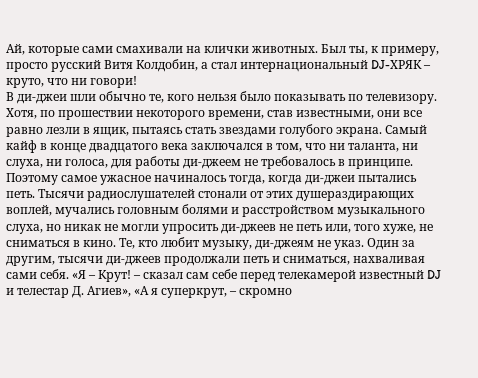Ай, которые сами смахивали на клички животных. Был ты, к примеру, просто русский Витя Колдобин, а стал интернациональный DJ-ХРЯК – круто, что ни говори!
В ди-джеи шли обычно те, кого нельзя было показывать по телевизору. Хотя, по прошествии некоторого времени, став известными, они все равно лезли в ящик, пытаясь стать звездами голубого экрана. Самый кайф в конце двадцатого века заключался в том, что ни таланта, ни слуха, ни голоса, для работы ди-джеем не требовалось в принципе. Поэтому самое ужасное начиналось тогда, когда ди-джеи пытались петь. Тысячи радиослушателей стонали от этих душераздирающих воплей, мучались головным болями и расстройством музыкального слуха, но никак не могли упросить ди-джеев не петь или, того хуже, не сниматься в кино. Те, кто любит музыку, ди-джеям не указ. Один за другим, тысячи ди-джеев продолжали петь и сниматься, нахваливая сами себя. «Я – Крут! – сказал сам себе перед телекамерой известный DJ и телестар Д. Агиев», «А я суперкрут, – скромно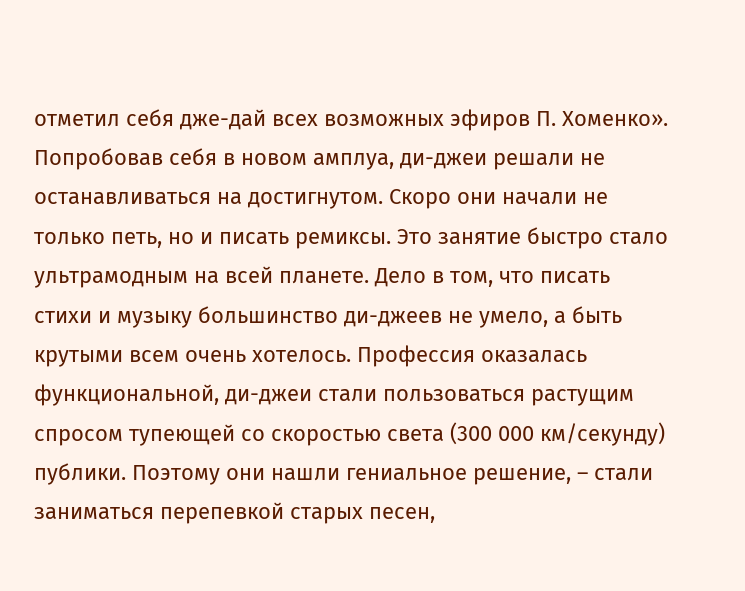отметил себя дже-дай всех возможных эфиров П. Хоменко».
Попробовав себя в новом амплуа, ди-джеи решали не останавливаться на достигнутом. Скоро они начали не только петь, но и писать ремиксы. Это занятие быстро стало ультрамодным на всей планете. Дело в том, что писать стихи и музыку большинство ди-джеев не умело, а быть крутыми всем очень хотелось. Профессия оказалась функциональной, ди-джеи стали пользоваться растущим спросом тупеющей со скоростью света (300 000 км/секунду) публики. Поэтому они нашли гениальное решение, – стали заниматься перепевкой старых песен,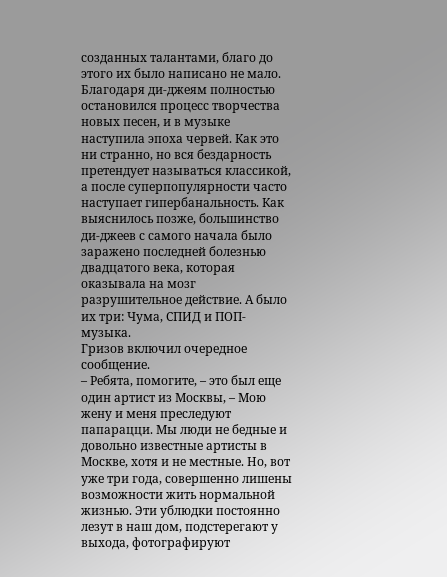созданных талантами, благо до этого их было написано не мало. Благодаря ди-джеям полностью остановился процесс творчества новых песен, и в музыке наступила эпоха червей. Как это ни странно, но вся бездарность претендует называться классикой, а после суперпопулярности часто наступает гипербанальность. Как выяснилось позже, большинство ди-джеев с самого начала было заражено последней болезнью двадцатого века, которая оказывала на мозг разрушительное действие. А было их три: Чума, СПИД и ПОП-музыка.
Гризов включил очередное сообщение.
– Ребята, помогите, – это был еще один артист из Москвы, – Мою жену и меня преследуют папарацци. Мы люди не бедные и довольно известные артисты в Москве, хотя и не местные. Но, вот уже три года, совершенно лишены возможности жить нормальной жизнью. Эти ублюдки постоянно лезут в наш дом, подстерегают у выхода, фотографируют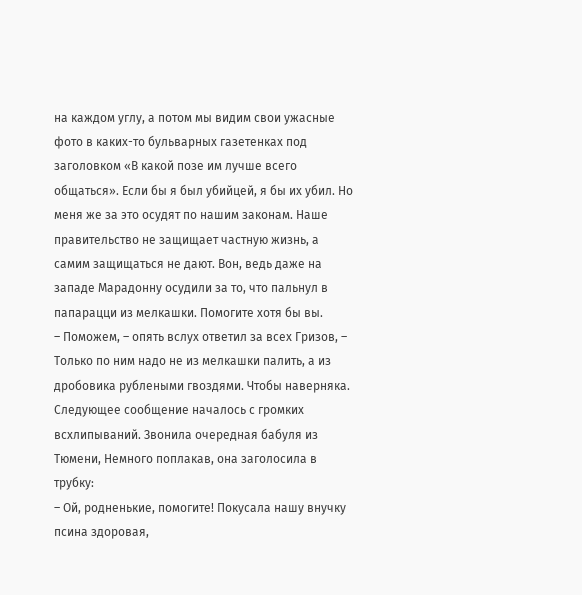на каждом углу, а потом мы видим свои ужасные фото в каких-то бульварных газетенках под заголовком «В какой позе им лучше всего общаться». Если бы я был убийцей, я бы их убил. Но меня же за это осудят по нашим законам. Наше правительство не защищает частную жизнь, а самим защищаться не дают. Вон, ведь даже на западе Марадонну осудили за то, что пальнул в папарацци из мелкашки. Помогите хотя бы вы.
– Поможем, – опять вслух ответил за всех Гризов, – Только по ним надо не из мелкашки палить, а из дробовика рублеными гвоздями. Чтобы наверняка.
Следующее сообщение началось с громких всхлипываний. Звонила очередная бабуля из Тюмени, Немного поплакав, она заголосила в трубку:
– Ой, родненькие, помогите! Покусала нашу внучку псина здоровая,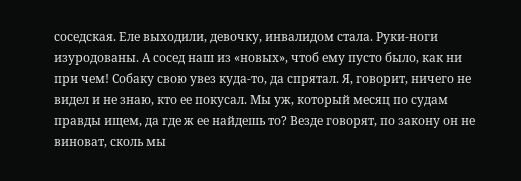соседская. Еле выходили, девочку, инвалидом стала. Руки-ноги изуродованы. А сосед наш из «новых», чтоб ему пусто было, как ни при чем! Собаку свою увез куда-то, да спрятал. Я, говорит, ничего не видел и не знаю, кто ее покусал. Мы уж, который месяц по судам правды ищем, да где ж ее найдешь то? Везде говорят, по закону он не виноват, сколь мы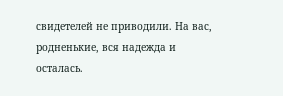свидетелей не приводили. На вас, родненькие, вся надежда и осталась.